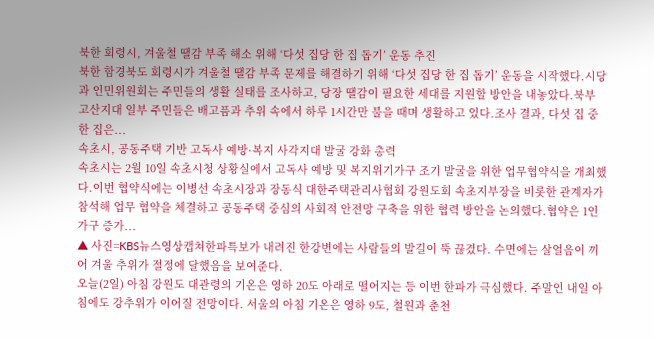북한 회령시, 겨울철 땔감 부족 해소 위해 ‘다섯 집당 한 집 돕기’ 운동 추진
북한 함경북도 회령시가 겨울철 땔감 부족 문제를 해결하기 위해 ‘다섯 집당 한 집 돕기’ 운동을 시작했다.시당과 인민위원회는 주민들의 생활 실태를 조사하고, 당장 땔감이 필요한 세대를 지원할 방안을 내놓았다.북부 고산지대 일부 주민들은 배고픔과 추위 속에서 하루 1시간만 불을 때며 생활하고 있다.조사 결과, 다섯 집 중 한 집은...
속초시, 공동주택 기반 고독사 예방·복지 사각지대 발굴 강화 총력
속초시는 2월 10일 속초시청 상황실에서 고독사 예방 및 복지위기가구 조기 발굴을 위한 업무협약식을 개최했다.이번 협약식에는 이병선 속초시장과 장동식 대한주택관리사협회 강원도회 속초지부장을 비롯한 관계자가 참석해 업무 협약을 체결하고 공동주택 중심의 사회적 안전망 구축을 위한 협력 방안을 논의했다.협약은 1인 가구 증가...
▲ 사진=KBS뉴스영상캡쳐한파특보가 내려진 한강변에는 사람들의 발길이 뚝 끊겼다. 수면에는 살얼음이 끼어 겨울 추위가 절정에 달했음을 보여준다.
오늘(2일) 아침 강원도 대관령의 기온은 영하 20도 아래로 떨어지는 등 이번 한파가 극심했다. 주말인 내일 아침에도 강추위가 이어질 전망이다. 서울의 아침 기온은 영하 9도, 철원과 춘천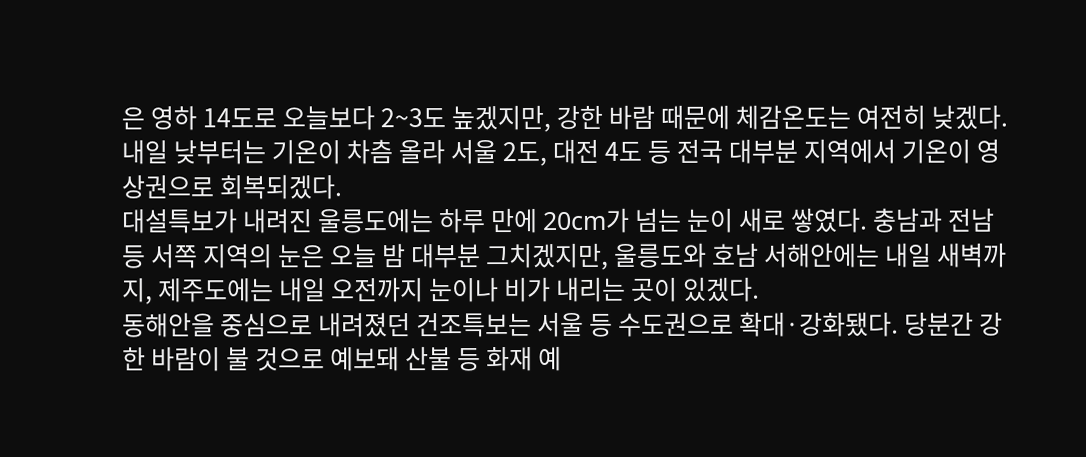은 영하 14도로 오늘보다 2~3도 높겠지만, 강한 바람 때문에 체감온도는 여전히 낮겠다.
내일 낮부터는 기온이 차츰 올라 서울 2도, 대전 4도 등 전국 대부분 지역에서 기온이 영상권으로 회복되겠다.
대설특보가 내려진 울릉도에는 하루 만에 20cm가 넘는 눈이 새로 쌓였다. 충남과 전남 등 서쪽 지역의 눈은 오늘 밤 대부분 그치겠지만, 울릉도와 호남 서해안에는 내일 새벽까지, 제주도에는 내일 오전까지 눈이나 비가 내리는 곳이 있겠다.
동해안을 중심으로 내려졌던 건조특보는 서울 등 수도권으로 확대·강화됐다. 당분간 강한 바람이 불 것으로 예보돼 산불 등 화재 예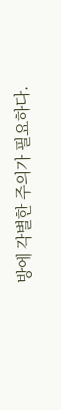방에 각별한 주의가 필요하다.